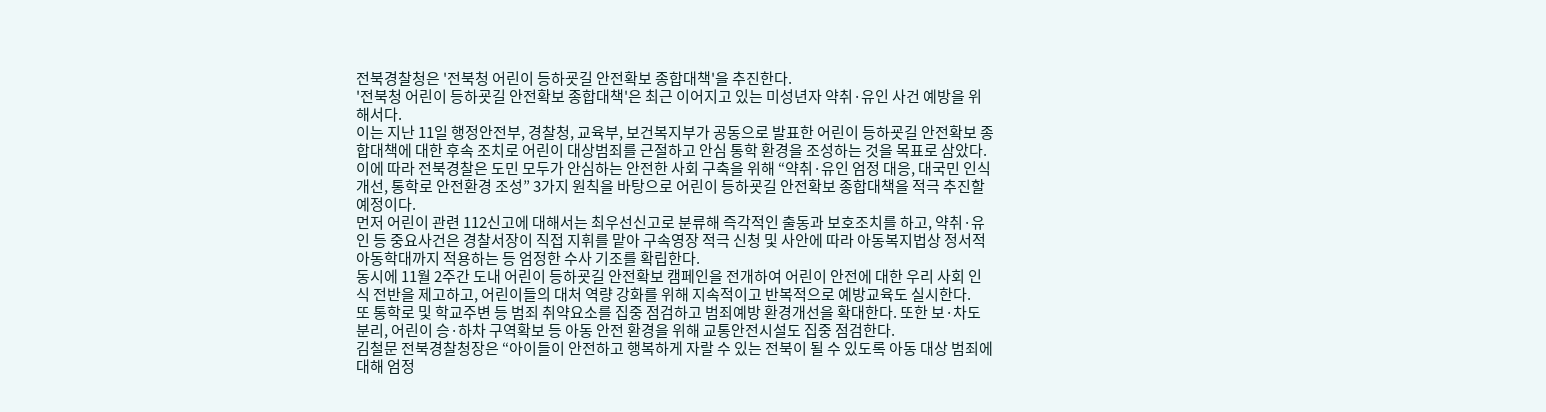전북경찰청은 '전북청 어린이 등하굣길 안전확보 종합대책'을 추진한다.
'전북청 어린이 등하굣길 안전확보 종합대책'은 최근 이어지고 있는 미성년자 약취·유인 사건 예방을 위해서다.
이는 지난 11일 행정안전부, 경찰청, 교육부, 보건복지부가 공동으로 발표한 어린이 등하굣길 안전확보 종합대책에 대한 후속 조치로 어린이 대상범죄를 근절하고 안심 통학 환경을 조성하는 것을 목표로 삼았다.
이에 따라 전북경찰은 도민 모두가 안심하는 안전한 사회 구축을 위해 “약취·유인 엄정 대응, 대국민 인식 개선, 통학로 안전환경 조성” 3가지 원칙을 바탕으로 어린이 등하굣길 안전확보 종합대책을 적극 추진할 예정이다.
먼저 어린이 관련 112신고에 대해서는 최우선신고로 분류해 즉각적인 출동과 보호조치를 하고, 약취·유인 등 중요사건은 경찰서장이 직접 지휘를 맡아 구속영장 적극 신청 및 사안에 따라 아동복지법상 정서적 아동학대까지 적용하는 등 엄정한 수사 기조를 확립한다.
동시에 11월 2주간 도내 어린이 등하굣길 안전확보 캠페인을 전개하여 어린이 안전에 대한 우리 사회 인식 전반을 제고하고, 어린이들의 대처 역량 강화를 위해 지속적이고 반복적으로 예방교육도 실시한다.
또 통학로 및 학교주변 등 범죄 취약요소를 집중 점검하고 범죄예방 환경개선을 확대한다. 또한 보·차도 분리, 어린이 승·하차 구역확보 등 아동 안전 환경을 위해 교통안전시설도 집중 점검한다.
김철문 전북경찰청장은 “아이들이 안전하고 행복하게 자랄 수 있는 전북이 될 수 있도록 아동 대상 범죄에 대해 엄정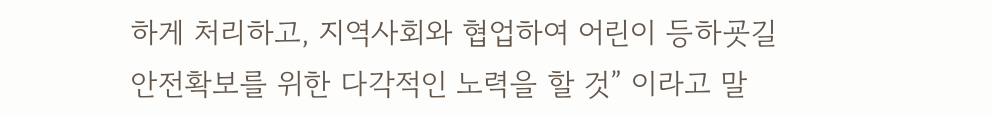하게 처리하고, 지역사회와 협업하여 어린이 등하굣길 안전확보를 위한 다각적인 노력을 할 것” 이라고 말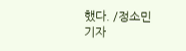했다. /정소민 기자